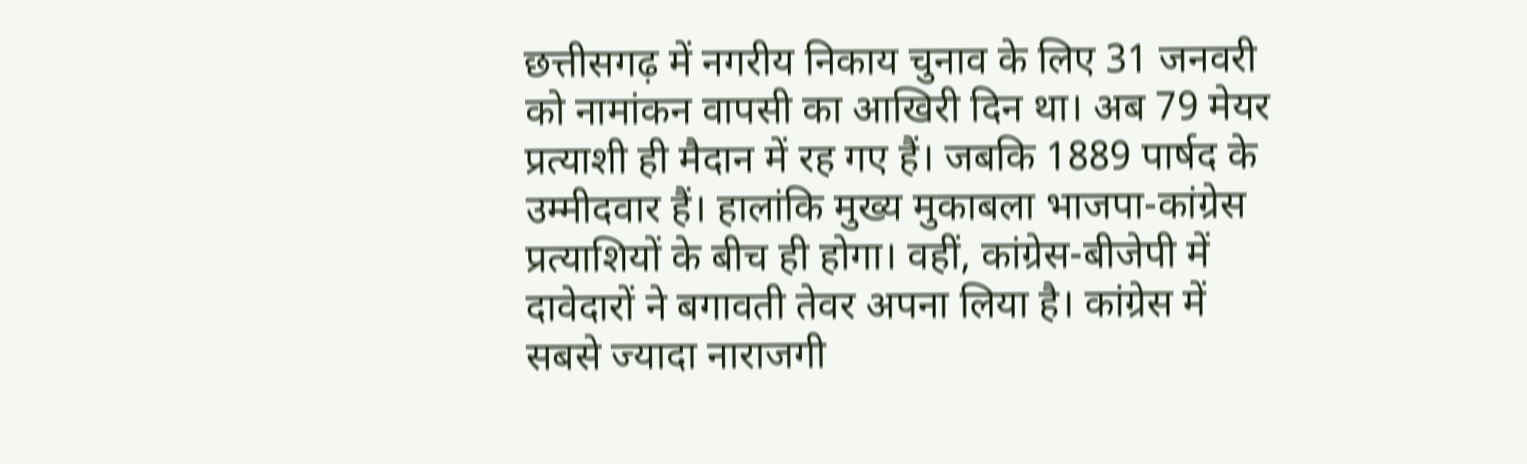छत्तीसगढ़ में नगरीय निकाय चुनाव के लिए 31 जनवरी को नामांकन वापसी का आखिरी दिन था। अब 79 मेयर प्रत्याशी ही मैदान में रह गए हैं। जबकि 1889 पार्षद के उम्मीदवार हैं। हालांकि मुख्य मुकाबला भाजपा-कांग्रेस प्रत्याशियों के बीच ही होगा। वहीं, कांग्रेस-बीजेपी में दावेदारों ने बगावती तेवर अपना लिया है। कांग्रेस में सबसे ज्यादा नाराजगी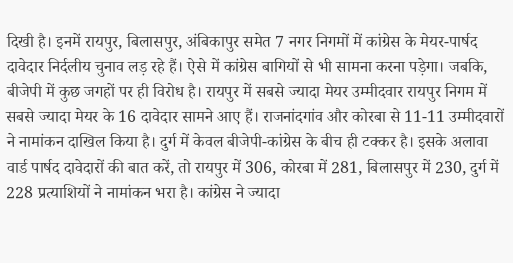दिखी है। इनमें रायपुर, बिलासपुर, अंबिकापुर समेत 7 नगर निगमों में कांग्रेस के मेयर-पार्षद दावेदार निर्दलीय चुनाव लड़ रहे हैं। ऐसे में कांग्रेस बागियों से भी सामना करना पड़ेगा। जबकि, बीजेपी में कुछ जगहों पर ही विरोध है। रायपुर में सबसे ज्यादा मेयर उम्मीदवार रायपुर निगम में सबसे ज्यादा मेयर के 16 दावेदार सामने आए हैं। राजनांदगांव और कोरबा से 11-11 उम्मीदवारों ने नामांकन दाखिल किया है। दुर्ग में केवल बीजेपी-कांग्रेस के बीच ही टक्कर है। इसके अलावा वार्ड पार्षद दावेदारों की बात करें, तो रायपुर में 306, कोरबा में 281, बिलासपुर में 230, दुर्ग में 228 प्रत्याशियों ने नामांकन भरा है। कांग्रेस ने ज्यादा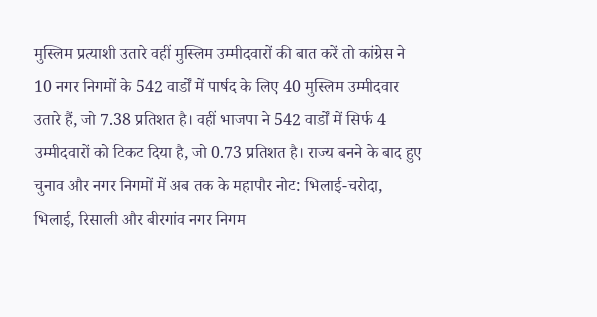मुस्लिम प्रत्याशी उतारे वहीं मुस्लिम उम्मीदवारों की बात करें तो कांग्रेस ने 10 नगर निगमों के 542 वार्डों में पार्षद के लिए 40 मुस्लिम उम्मीदवार उतारे हैं, जो 7.38 प्रतिशत है। वहीं भाजपा ने 542 वार्डों में सिर्फ 4 उम्मीदवारों को टिकट दिया है, जो 0.73 प्रतिशत है। राज्य बनने के बाद हुए चुनाव और नगर निगमों में अब तक के महापौर नोट: भिलाई-चरोदा, भिलाई, रिसाली और बीरगांव नगर निगम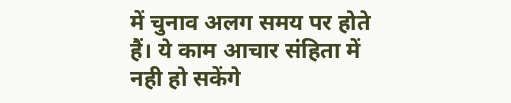में चुनाव अलग समय पर होते हैं। ये काम आचार संहिता में नही हो सकेंगे